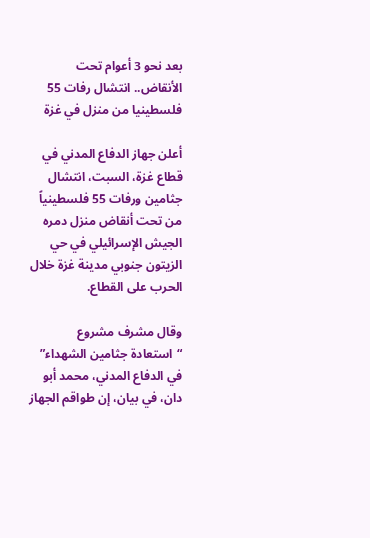بعد نحو 3 أعوام تحت الأنقاض.. انتشال رفات 55 فلسطينيا من منزل في غزة

أعلن جهاز الدفاع المدني في قطاع غزة، السبت، انتشال جثامين ورفات 55 فلسطينياً من تحت أنقاض منزل دمره الجيش الإسرائيلي في حي الزيتون جنوبي مدينة غزة خلال الحرب على القطاع.

وقال مشرف مشروع “استعادة جثامين الشهداء” في الدفاع المدني، محمد أبو دان، في بيان، إن طواقم الجهاز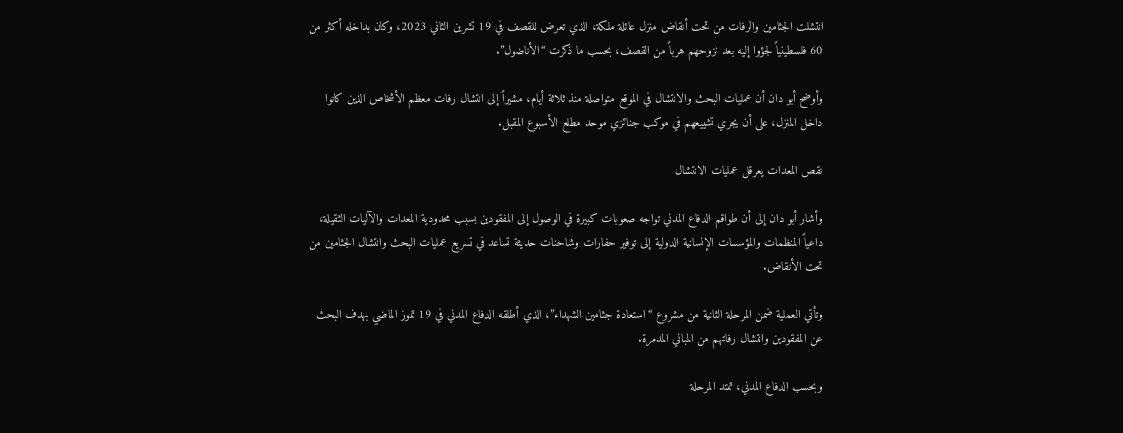انتشلت الجثامين والرفات من تحت أنقاض منزل عائلة ملكة، الذي تعرض للقصف في 19 تشرين الثاني 2023، وكان بداخله أكثر من 60 فلسطينياً لجؤوا إليه بعد نزوحهم هرباً من القصف، بحسب ما ذكرت “الأناضول”.

وأوضح أبو دان أن عمليات البحث والانتشال في الموقع متواصلة منذ ثلاثة أيام، مشيراً إلى انتشال رفات معظم الأشخاص الذين كانوا داخل المنزل، على أن يجري تشييعهم في موكب جنائزي موحد مطلع الأسبوع المقبل.

نقص المعدات يعرقل عمليات الانتشال

وأشار أبو دان إلى أن طواقم الدفاع المدني تواجه صعوبات كبيرة في الوصول إلى المفقودين بسبب محدودية المعدات والآليات الثقيلة، داعياً المنظمات والمؤسسات الإنسانية الدولية إلى توفير حفارات وشاحنات حديثة تساعد في تسريع عمليات البحث وانتشال الجثامين من تحت الأنقاض.

وتأتي العملية ضمن المرحلة الثانية من مشروع “استعادة جثامين الشهداء”، الذي أطلقه الدفاع المدني في 19 تموز الماضي بهدف البحث عن المفقودين وانتشال رفاتهم من المباني المدمرة.

وبحسب الدفاع المدني، تمتد المرحلة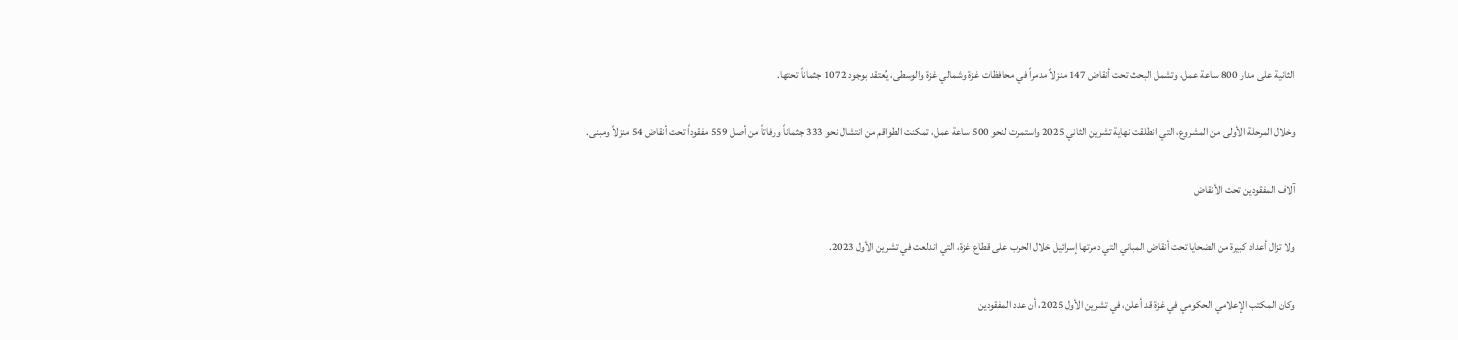الثانية على مدار 800 ساعة عمل، وتشمل البحث تحت أنقاض 147 منزلاً مدمراً في محافظات غزة وشمالي غزة والوسطى، يُعتقد بوجود 1072 جثماناً تحتها.

وخلال المرحلة الأولى من المشروع، التي انطلقت نهاية تشرين الثاني 2025 واستمرت لنحو 500 ساعة عمل، تمكنت الطواقم من انتشال نحو 333 جثماناً ورفاتاً من أصل 559 مفقوداً تحت أنقاض 54 منزلاً ومبنى.

آلاف المفقودين تحت الأنقاض

ولا تزال أعداد كبيرة من الضحايا تحت أنقاض المباني التي دمرتها إسرائيل خلال الحرب على قطاع غزة، التي اندلعت في تشرين الأول 2023.

وكان المكتب الإعلامي الحكومي في غزة قد أعلن، في تشرين الأول 2025، أن عدد المفقودين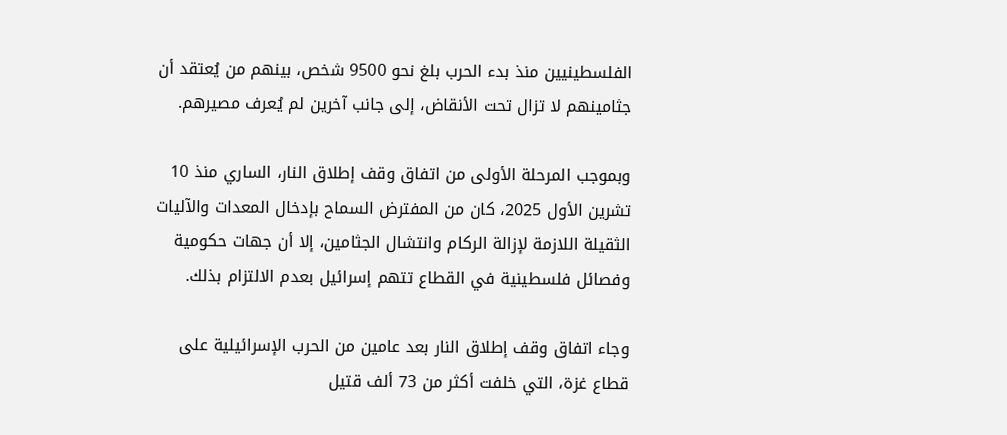الفلسطينيين منذ بدء الحرب بلغ نحو 9500 شخص، بينهم من يُعتقد أن جثامينهم لا تزال تحت الأنقاض، إلى جانب آخرين لم يُعرف مصيرهم.

وبموجب المرحلة الأولى من اتفاق وقف إطلاق النار، الساري منذ 10 تشرين الأول 2025، كان من المفترض السماح بإدخال المعدات والآليات الثقيلة اللازمة لإزالة الركام وانتشال الجثامين، إلا أن جهات حكومية وفصائل فلسطينية في القطاع تتهم إسرائيل بعدم الالتزام بذلك.

وجاء اتفاق وقف إطلاق النار بعد عامين من الحرب الإسرائيلية على قطاع غزة، التي خلفت أكثر من 73 ألف قتيل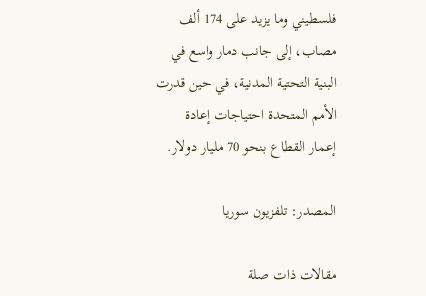فلسطيني وما يزيد على 174 ألف مصاب، إلى جانب دمار واسع في البنية التحتية المدنية، في حين قدرت الأمم المتحدة احتياجات إعادة إعمار القطاع بنحو 70 مليار دولار.

المصدر: تلفزيون سوريا

مقالات ذات صلة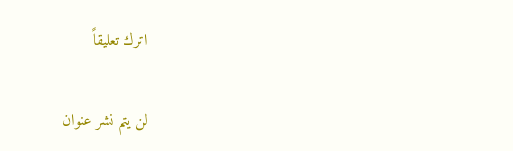اترك تعليقاً

لن يتم نشر عنوان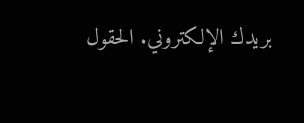بريدك الإلكتروني. الحقول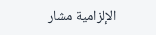الإلزامية مشار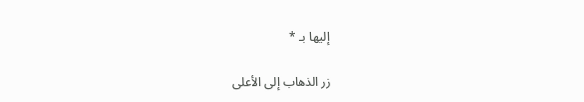إليها بـ *

زر الذهاب إلى الأعلى